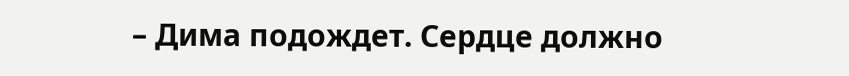– Дима подождет. Сердце должно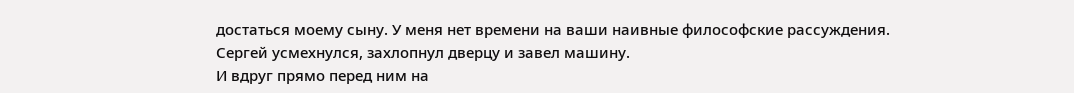достаться моему сыну. У меня нет времени на ваши наивные философские рассуждения.
Сергей усмехнулся, захлопнул дверцу и завел машину.
И вдруг прямо перед ним на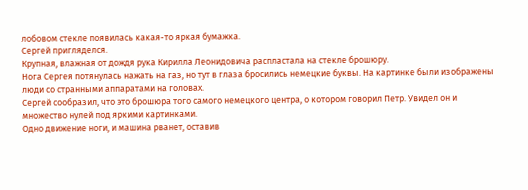лобовом стекле появилась какая-то яркая бумажка.
Сергей пригляделся.
Крупная, влажная от дождя рука Кирилла Леонидовича распластала на стекле брошюру.
Нога Сергея потянулась нажать на газ, но тут в глаза бросились немецкие буквы. На картинке были изображены люди со странными аппаратами на головах.
Сергей сообразил, что это брошюра того самого немецкого центра, о котором говорил Петр. Увидел он и множество нулей под яркими картинками.
Одно движение ноги, и машина рванет, оставив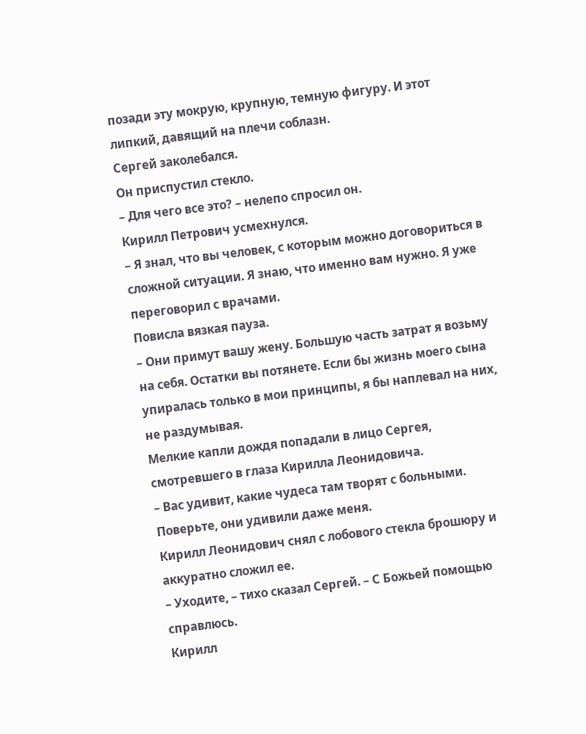позади эту мокрую, крупную, темную фигуру. И этот липкий, давящий на плечи соблазн.
Сергей заколебался.
Он приспустил стекло.
– Для чего все это? – нелепо спросил он.
Кирилл Петрович усмехнулся.
– Я знал, что вы человек, с которым можно договориться в сложной ситуации. Я знаю, что именно вам нужно. Я уже переговорил с врачами.
Повисла вязкая пауза.
– Они примут вашу жену. Большую часть затрат я возьму на себя. Остатки вы потянете. Если бы жизнь моего сына упиралась только в мои принципы, я бы наплевал на них, не раздумывая.
Мелкие капли дождя попадали в лицо Сергея, смотревшего в глаза Кирилла Леонидовича.
– Вас удивит, какие чудеса там творят с больными. Поверьте, они удивили даже меня.
Кирилл Леонидович снял с лобового стекла брошюру и аккуратно сложил ее.
– Уходите, – тихо сказал Сергей. – С Божьей помощью справлюсь.
Кирилл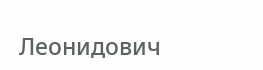Леонидович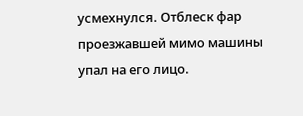усмехнулся. Отблеск фар проезжавшей мимо машины упал на его лицо.